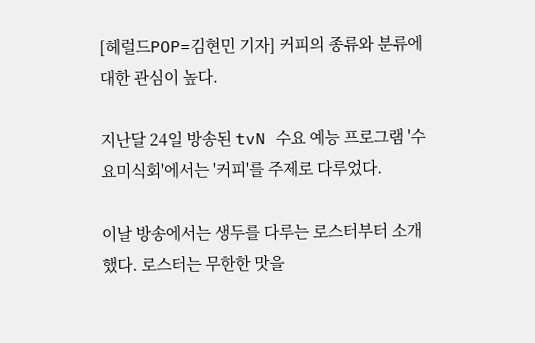[헤럴드POP=김현민 기자] 커피의 종류와 분류에 대한 관심이 높다.

지난달 24일 방송된 tvN 수요 예능 프로그램 '수요미식회'에서는 '커피'를 주제로 다루었다.

이날 방송에서는 생두를 다루는 로스터부터 소개했다. 로스터는 무한한 맛을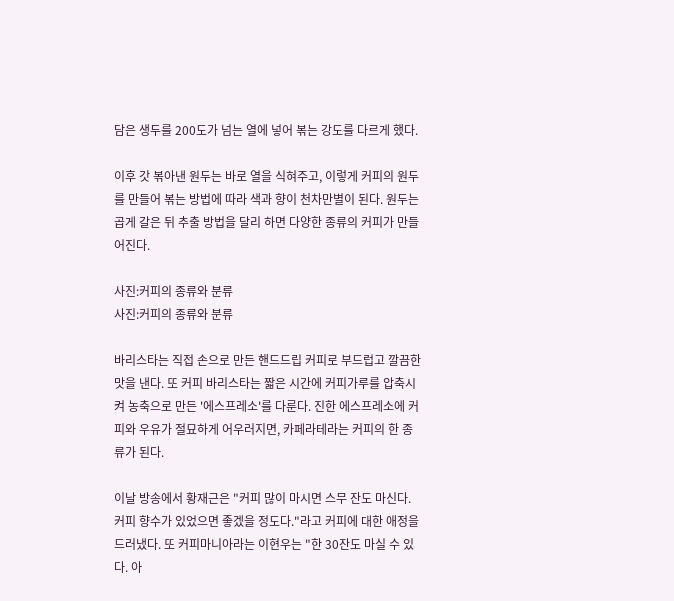담은 생두를 200도가 넘는 열에 넣어 볶는 강도를 다르게 했다.

이후 갓 볶아낸 원두는 바로 열을 식혀주고, 이렇게 커피의 원두를 만들어 볶는 방법에 따라 색과 향이 천차만별이 된다. 원두는 곱게 갈은 뒤 추출 방법을 달리 하면 다양한 종류의 커피가 만들어진다.

사진:커피의 종류와 분류
사진:커피의 종류와 분류

바리스타는 직접 손으로 만든 핸드드립 커피로 부드럽고 깔끔한 맛을 낸다. 또 커피 바리스타는 짧은 시간에 커피가루를 압축시켜 농축으로 만든 '에스프레소'를 다룬다. 진한 에스프레소에 커피와 우유가 절묘하게 어우러지면, 카페라테라는 커피의 한 종류가 된다.

이날 방송에서 황재근은 "커피 많이 마시면 스무 잔도 마신다. 커피 향수가 있었으면 좋겠을 정도다."라고 커피에 대한 애정을 드러냈다. 또 커피마니아라는 이현우는 "한 30잔도 마실 수 있다. 아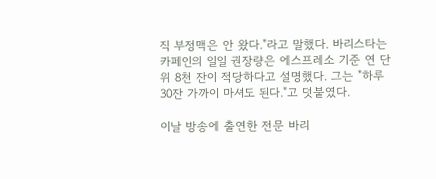직 부정맥은 안 왔다."라고 말했다. 바리스타는 카페인의 일일 권장량은 에스프레소 기준 연 단위 8천 잔이 적당하다고 설명했다. 그는 "하루 30잔 가까이 마셔도 된다."고 덧붙였다.

이날 방송에 출연한 전문 바리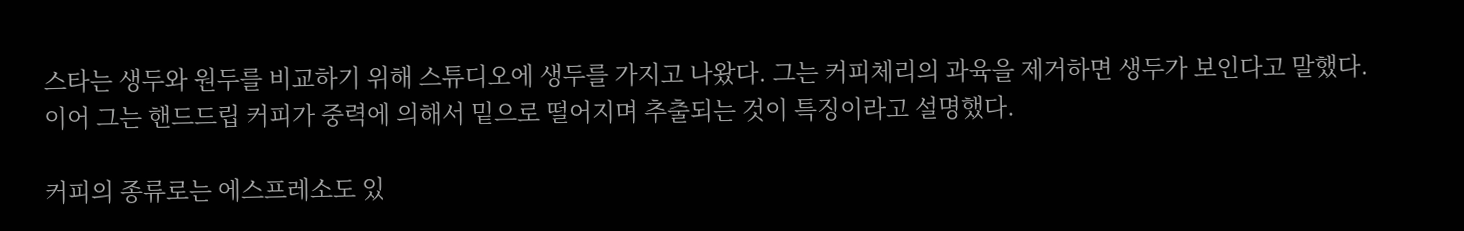스타는 생두와 원두를 비교하기 위해 스튜디오에 생두를 가지고 나왔다. 그는 커피체리의 과육을 제거하면 생두가 보인다고 말했다. 이어 그는 핸드드립 커피가 중력에 의해서 밑으로 떨어지며 추출되는 것이 특징이라고 설명했다.

커피의 종류로는 에스프레소도 있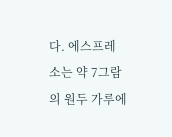다. 에스프레소는 약 7그람의 원두 가루에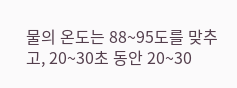물의 온도는 88~95도를 맞추고, 20~30초 동안 20~30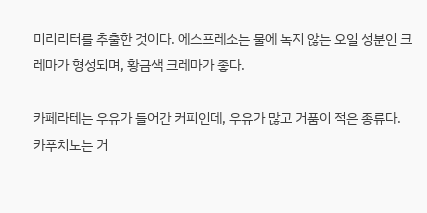미리리터를 추출한 것이다. 에스프레소는 물에 녹지 않는 오일 성분인 크레마가 형성되며, 황금색 크레마가 좋다.

카페라테는 우유가 들어간 커피인데, 우유가 많고 거품이 적은 종류다. 카푸치노는 거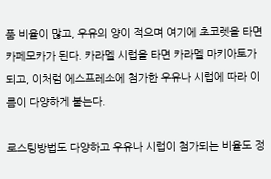품 비율이 많고, 우유의 양이 적으며 여기에 초코렛을 타면 카페모카가 된다. 카라멜 시럽을 타면 카라멜 마키아토가 되고, 이처럼 에스프레소에 첨가한 우유나 시럽에 따라 이름이 다양하게 붙는다.

로스팅방법도 다양하고 우유나 시럽이 첨가되는 비율도 정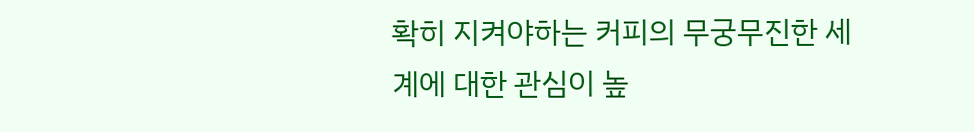확히 지켜야하는 커피의 무궁무진한 세계에 대한 관심이 높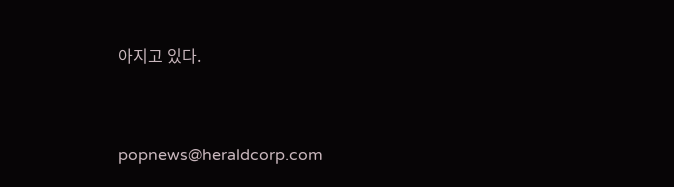아지고 있다.


popnews@heraldcorp.com